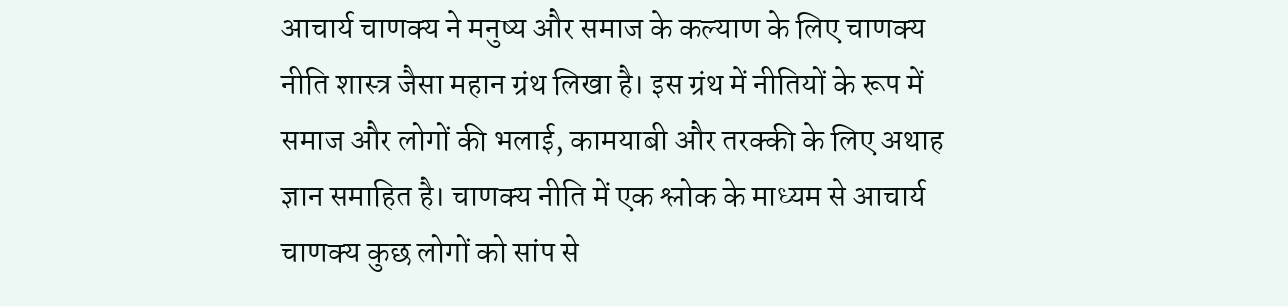आचार्य चाणक्य ने मनुष्य और समाज के कल्याण के लिए चाणक्य नीति शास्त्र जैसा महान ग्रंथ लिखा है। इस ग्रंथ में नीतियों के रूप में समाज और लोगों की भलाई, कामयाबी और तरक्की के लिए अथाह ज्ञान समाहित है। चाणक्य नीति में एक श्लोक के माध्यम से आचार्य चाणक्य कुछ लोगों को सांप से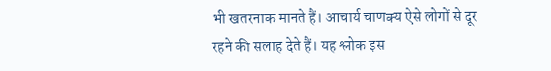भी खतरनाक मानते हैं। आचार्य चाणक्य ऐसे लोगों से दूर रहने की सलाह देते हैं। यह श्लोक इस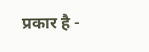प्रकार है -